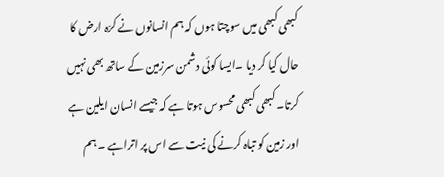کبھی کبھی میں سوچتا ہوں کہ ہم انسانوں نے کرّہ ارض کا حال کیا کر دیا ۔ایسا کوئی دشمن سرزمین کے ساتھ بھی نہیں کرتا۔ کبھی کبھی محسوس ہوتا ہے کہ جیسے انسان ایلین ہے اور زمین کو تباہ کرنے کی نیت سے اس پر اتراہے ۔ ہم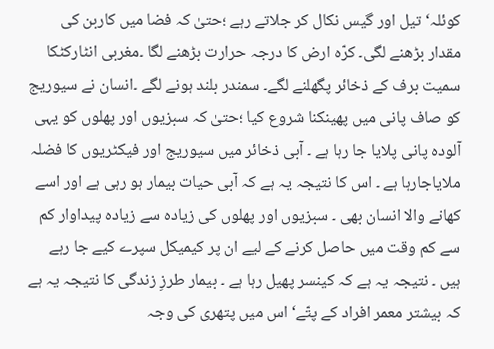کوئلہ‘ تیل اور گیس نکال کر جلاتے رہے ؛حتیٰ کہ فضا میں کاربن کی مقدار بڑھنے لگی۔ کرّہ ارض کا درجہ حرارت بڑھنے لگا ۔مغربی انٹارکٹکا سمیت برف کے ذخائر پگھلنے لگے۔ سمندر بلند ہونے لگے ۔انسان نے سیوریج کو صاف پانی میں پھینکنا شروع کیا ؛حتیٰ کہ سبزیوں اور پھلوں کو یہی آلودہ پانی پلایا جا رہا ہے ۔ آبی ذخائر میں سیوریج اور فیکٹریوں کا فضلہ ملایاجارہا ہے ۔ اس کا نتیجہ یہ ہے کہ آبی حیات بیمار ہو رہی ہے اور اسے کھانے والا انسان بھی ۔ سبزیوں اور پھلوں کی زیادہ سے زیادہ پیداوار کم سے کم وقت میں حاصل کرنے کے لیے ان پر کیمیکل سپرے کیے جا رہے ہیں ۔ نتیجہ یہ ہے کہ کینسر پھیل رہا ہے ۔ بیمار طرزِ زندگی کا نتیجہ یہ ہے کہ بیشتر معمر افراد کے پتّے‘ اس میں پتھری کی وجہ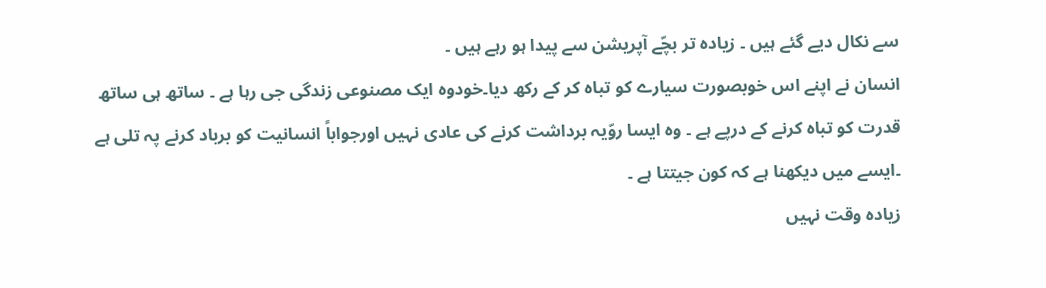سے نکال دیے گئے ہیں ۔ زیادہ تر بچّے آپریشن سے پیدا ہو رہے ہیں ۔
انسان نے اپنے اس خوبصورت سیارے کو تباہ کر کے رکھ دیا۔خودوہ ایک مصنوعی زندگی جی رہا ہے ۔ ساتھ ہی ساتھ قدرت کو تباہ کرنے کے درپے ہے ۔ وہ ایسا روّیہ برداشت کرنے کی عادی نہیں اورجواباً انسانیت کو برباد کرنے پہ تلی ہے ۔ایسے میں دیکھنا ہے کہ کون جیتتا ہے ۔
زیادہ وقت نہیں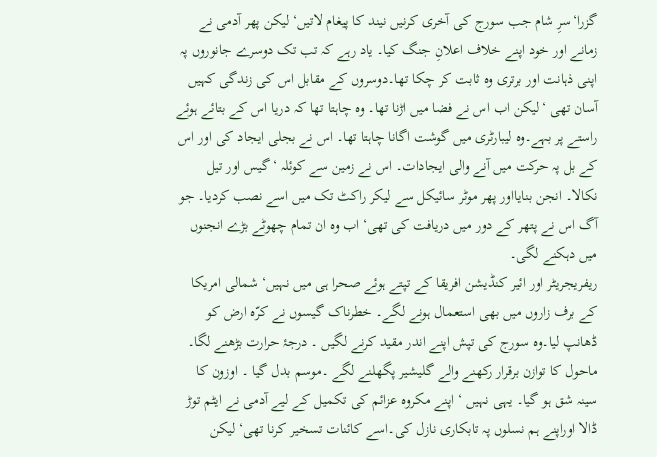گزرا‘سرِ شام جب سورج کی آخری کرنیں نیند کا پیغام لاتیں‘ لیکن پھر آدمی نے زمانے اور خود اپنے خلاف اعلانِ جنگ کیا۔ یاد رہے کہ تب تک دوسرے جانوروں پہ اپنی ذہانت اور برتری وہ ثابت کر چکا تھا۔دوسروں کے مقابل اس کی زندگی کہیں آسان تھی ‘لیکن اب اس نے فضا میں اڑنا تھا۔ وہ چاہتا تھا کہ دریا اس کے بتائے ہوئے راستے پر بہے۔وہ لیبارٹری میں گوشت اگانا چاہتا تھا۔ اس نے بجلی ایجاد کی اور اس کے بل پہ حرکت میں آنے والی ایجادات۔ اس نے زمین سے کوئلہ ‘گیس اور تیل نکالا۔ انجن بنایااور پھر موٹر سائیکل سے لیکر راکٹ تک میں اسے نصب کردیا۔ جو آگ اس نے پتھر کے دور میں دریافت کی تھی‘ اب وہ ان تمام چھوٹے بڑے انجنوں میں دہکنے لگی۔
ریفریجریٹر اور ائیر کنڈیشن افریقا کے تپتے ہوئے صحرا ہی میں نہیں‘ شمالی امریکا کے برف زاروں میں بھی استعمال ہونے لگے۔ خطرناک گیسوں نے کرّہ ارض کو ڈھانپ لیا۔وہ سورج کی تپش اپنے اندر مقید کرنے لگیں ۔ درجۂ حرارت بڑھنے لگا۔ ماحول کا توازن برقرار رکھنے والے گلیشیر پگھلنے لگے ۔موسم بدل گیا ۔ اوزون کا سینہ شق ہو گیا۔ یہی نہیں ‘ اپنے مکروہ عزائم کی تکمیل کے لیے آدمی نے ایٹم توڑ ڈالا اوراپنے ہم نسلوں پہ تابکاری نازل کی۔اسے کائنات تسخیر کرنا تھی‘ لیکن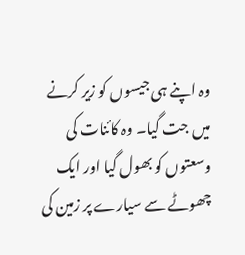وہ اپنے ہی جیسوں کو زیر کرنے میں جت گیا۔ وہ کائنات کی وسعتوں کو بھول گیا اور ایک چھوٹے سے سیارے پر زمین کی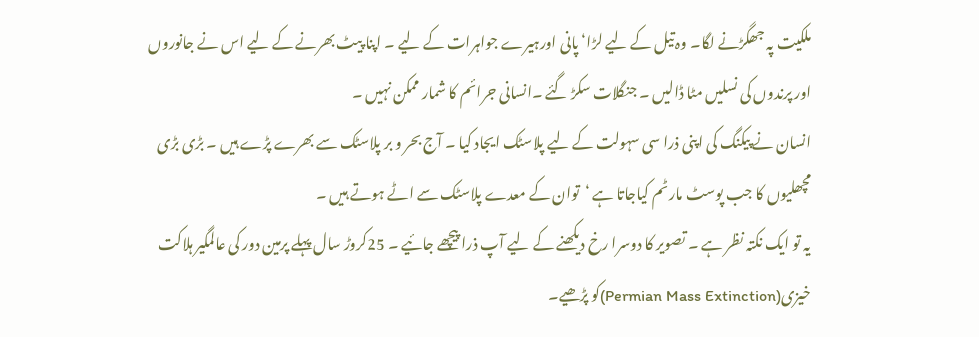ملکیت پہ جھگڑنے لگا۔ وہ تیل کے لیے لڑا‘ پانی اورہیرے جواہرات کے لیے ۔ اپنا پیٹ بھرنے کے لیے اس نے جانوروں اور پرندوں کی نسلیں مٹا ڈالیں ۔ جنگلات سکڑ گئے ۔انسانی جرائم کا شمار ممکن نہیں ۔
انسان نے پیکنگ کی اپنی ذرا سی سہولت کے لیے پلاسٹک ایجاد کیا ۔ آج بحر و بر پلاسٹک سے بھرے پڑے ہیں ۔ بڑی بڑی مچھلیوں کا جب پوسٹ مارٹم کیاجاتا ہے ‘توان کے معدے پلاسٹک سے اٹے ہوتے ہیں ۔
یہ تو ایک نکتہ نظر ہے ۔ تصویر کا دوسرا رخ دیکھنے کے لیے آپ ذرا پیچھے جائیے ۔ 25کروڑ سال پہلے پرمین دور کی عالمگیر ہلاکت خیزی(Permian Mass Extinction)کو پڑھیے۔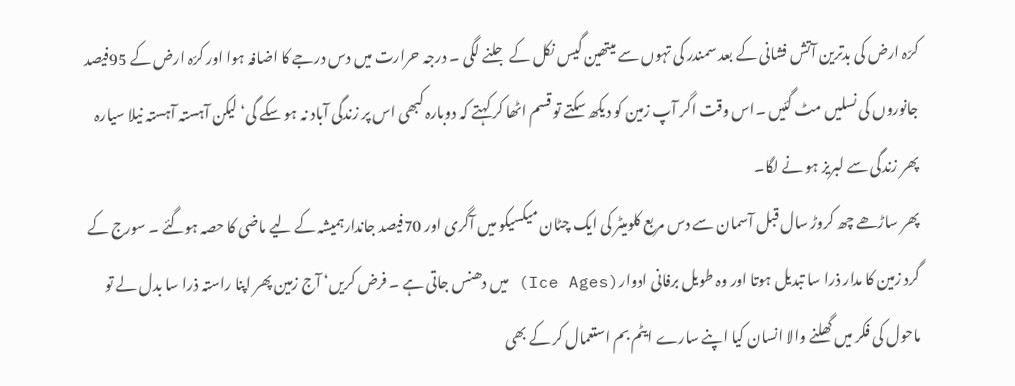کرّہ ارض کی بدترین آتش فشانی کے بعد سمندر کی تہوں سے میتھین گیس نکل کے جلنے لگی ۔ درجہ حرارت میں دس درجے کا اضافہ ہوا اور کرّہ ارض کے 95فیصد جانوروں کی نسلیں مٹ گئیں ۔اس وقت اگر آپ زمین کو دیکھ سکتے تو قسم اٹھا کر کہتے کہ دوبارہ کبھی اس پر زندگی آباد نہ ہو سکے گی‘ لیکن آہستہ آہستہ نیلا سیارہ پھر زندگی سے لبریز ہو نے لگا۔
پھر ساڑھے چھ کروڑ سال قبل آسمان سے دس مربع کلومیٹر کی ایک چٹان میکسیکو میں آگری اور 70فیصد جاندارہمیشہ کے لیے ماضی کا حصہ ہوگئے ۔ سورج کے گرد زمین کا مدار ذرا سا تبدیل ہوتا اور وہ طویل برفانی ادوار(Ice Ages) میں دھنس جاتی ہے ۔ فرض کریں‘ آج زمین پھر اپنا راستہ ذرا سا بدل لے تو ماحول کی فکر میں گھلنے والا انسان کیا اپنے سارے ایٹم بم استعمال کر کے بھی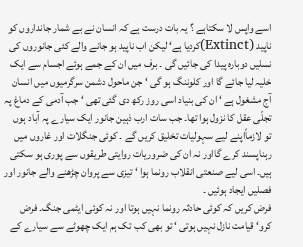اسے واپس لا سکتاہے ؟ یہ بات درست ہے کہ انسان نے بے شمار جانداروں کو ناپید (Extinct)کردیا ہے‘ لیکن اب ناپید ہو جانے والے کئی جانوروں کی نسلیں دوبارہ پیدا کی جائیں گی ۔ برف میں ان کے جمے ہوئے اجسام سے ایک خلیہ لیا جائے گا اور کلوننگ ہو گی ‘ جن ماحول دشمن سرگرمیوں میں انسان آج مشغول ہے ‘ ان کی بنیاد اسی روز رکھ دی گئی تھی ‘ جب آدمی کے دماغ پہ تجلّی عقل کا نزول ہوا تھا۔ جب سات ارب ذہین جانور ایک سیارے پہ آباد ہوں تو لازماًاپنے لیے سہولیات تخلیق کریں گے ۔ کوئی جنگلات اور غاروں میں رہناپسند کرے گااور نہ ان کی ضروریات روایتی طریقوں سے پوری ہو سکتی ہیں۔ اسی لیے صنعتی انقلاب رونما ہوا ‘ تیزی سے پروان چڑھنے والے جانور اور فصلیں ایجاد ہوئیں ۔
فرض کریں کہ کوئی حادثہ رونما نہیں ہوتا اور نہ کوئی ایٹمی جنگ۔ فرض کرو‘ قیامت نازل نہیں ہوتی ‘ تو بھی کب تک ہم ایک چھوٹے سے سیارے کے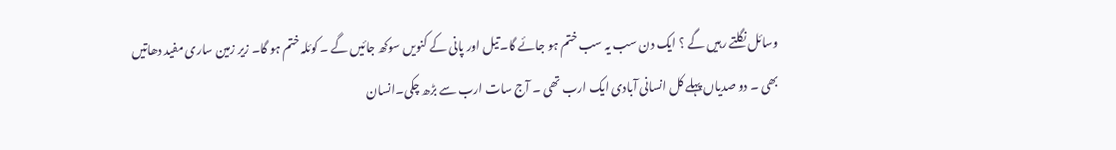وسائل نگلتے رہیں گے ؟ ایک دن سب یہ سب ختم ہو جائے گا۔ تیل اور پانی کے کنویں سوکھ جائیں گے ۔ کوئلہ ختم ہو گا۔ زیر زمین ساری مفید دھاتیں بھی ۔ دو صدیاں پہلے کل انسانی آبادی ایک ارب تھی ۔ آج سات ارب سے بڑھ چکی۔انسان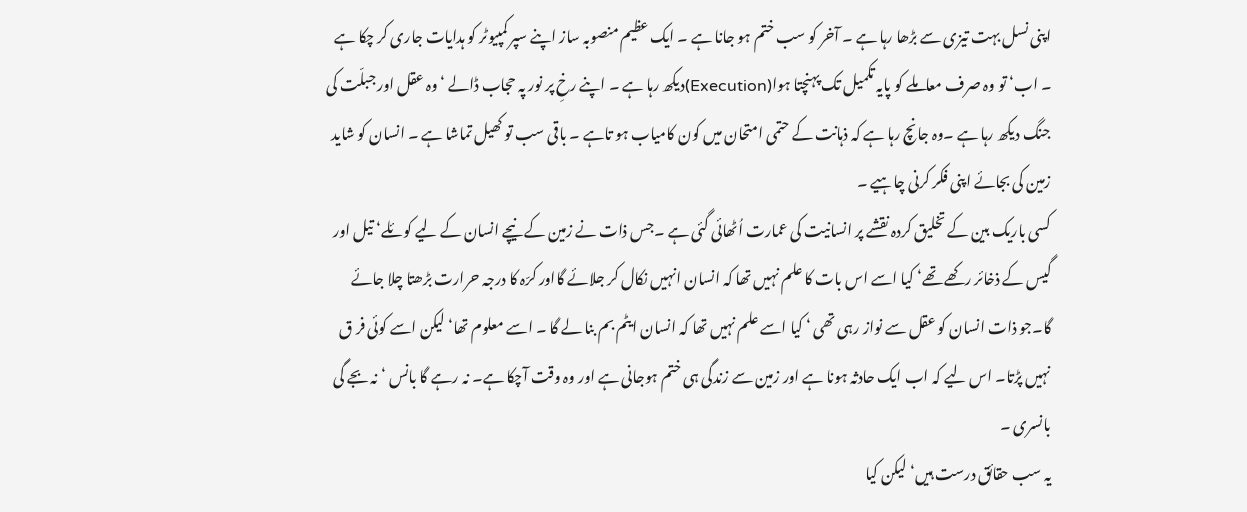اپنی نسل بہت تیزی سے بڑھا رہا ہے ۔ آخر کو سب ختم ہو جانا ہے ۔ ایک عظیم منصوبہ ساز اپنے سپر کمپیوٹر کو ہدایات جاری کر چکا ہے ۔ اب‘ تو وہ صرف معاملے کو پایہ تکمیل تک پہنچتا ہوا(Execution)دیکھ رہا ہے ۔ اپنے رخِ پر نور پہ حجاب ڈالے ‘ وہ عقل اور جبلّت کی جنگ دیکھ رہا ہے ۔وہ جانچ رہا ہے کہ ذہانت کے حتمی امتحان میں کون کامیاب ہو تاہے ۔ باقی سب تو کھیل تماشا ہے ۔ انسان کو شاید زمین کی بجائے اپنی فکر کرنی چاہیے ۔
کسی باریک بین کے تخلیق کردہ نقشے پر انسانیت کی عمارت اُٹھائی گئی ہے ۔جس ذات نے زمین کے نیچے انسان کے لیے کوئلے‘ تیل اور گیس کے ذخائر رکھے تھے‘ کیا اسے اس بات کا علم نہیں تھا کہ انسان انہیں نکال کر جلائے گااور کرّہ کا درجہ حرارت بڑھتا چلا جائے گا۔جو ذات انسان کو عقل سے نواز رہی تھی ‘ کیا اسے علم نہیں تھا کہ انسان ایٹم بم بنا لے گا ۔ اسے معلوم تھا‘ لیکن اسے کوئی فر ق نہیں پڑتا۔ اس لیے کہ اب ایک حادثہ ہونا ہے اور زمین سے زندگی ہی ختم ہوجانی ہے اور وہ وقت آچکا ہے۔ نہ رہے گا بانس ‘ نہ بجے گی بانسری ۔
یہ سب حقائق درست ہیں‘ لیکن کیا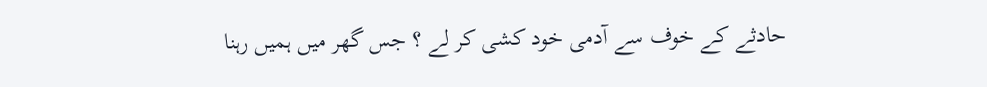حادثے کے خوف سے آدمی خود کشی کر لے ؟ جس گھر میں ہمیں رہنا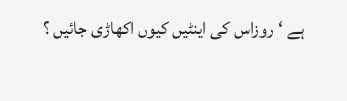ہے ‘روزاس کی اینٹیں کیوں اکھاڑی جائیں ؟